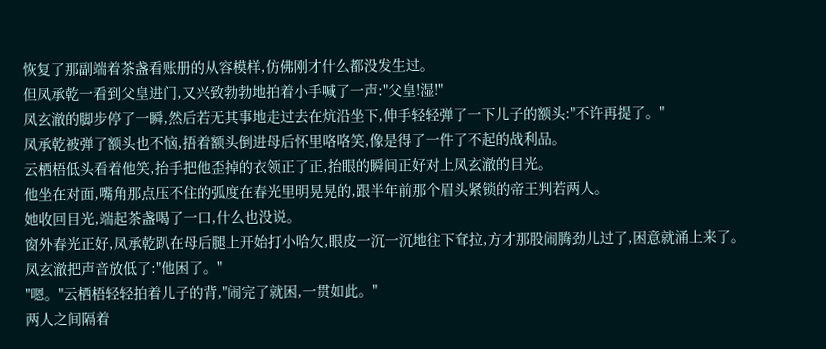恢复了那副端着茶盏看账册的从容模样,仿佛刚才什么都没发生过。
但凤承乾一看到父皇进门,又兴致勃勃地拍着小手喊了一声:"父皇!湿!"
凤玄澈的脚步停了一瞬,然后若无其事地走过去在炕沿坐下,伸手轻轻弹了一下儿子的额头:"不许再提了。"
凤承乾被弹了额头也不恼,捂着额头倒进母后怀里咯咯笑,像是得了一件了不起的战利品。
云栖梧低头看着他笑,抬手把他歪掉的衣领正了正,抬眼的瞬间正好对上凤玄澈的目光。
他坐在对面,嘴角那点压不住的弧度在春光里明晃晃的,跟半年前那个眉头紧锁的帝王判若两人。
她收回目光,端起茶盏喝了一口,什么也没说。
窗外春光正好,凤承乾趴在母后腿上开始打小哈欠,眼皮一沉一沉地往下耷拉,方才那股闹腾劲儿过了,困意就涌上来了。
凤玄澈把声音放低了:"他困了。"
"嗯。"云栖梧轻轻拍着儿子的背,"闹完了就困,一贯如此。"
两人之间隔着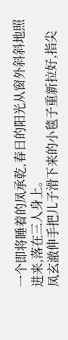一个即将睡着的凤承乾,春日的阳光从窗外斜斜地照进来,落在三人身上。
凤玄澈伸手把儿子滑下来的小毯子重新拉好,指尖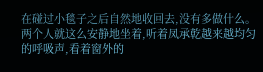在碰过小毯子之后自然地收回去,没有多做什么。
两个人就这么安静地坐着,听着凤承乾越来越均匀的呼吸声,看着窗外的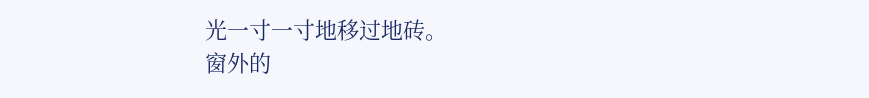光一寸一寸地移过地砖。
窗外的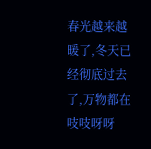春光越来越暖了,冬天已经彻底过去了,万物都在吱吱呀呀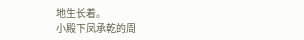地生长着。
小殿下凤承乾的周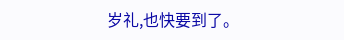岁礼,也快要到了。